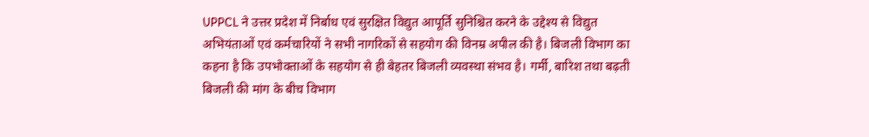UPPCL ने उत्तर प्रदेश में निर्बाध एवं सुरक्षित विद्युत आपूर्ति सुनिश्चित करने के उद्देश्य से विद्युत अभियंताओं एवं कर्मचारियों ने सभी नागरिकों से सहयोग की विनम्र अपील की है। बिजली विभाग का कहना है कि उपभोक्ताओं के सहयोग से ही बेहतर बिजली व्यवस्था संभव है। गर्मी, बारिश तथा बढ़ती बिजली की मांग के बीच विभाग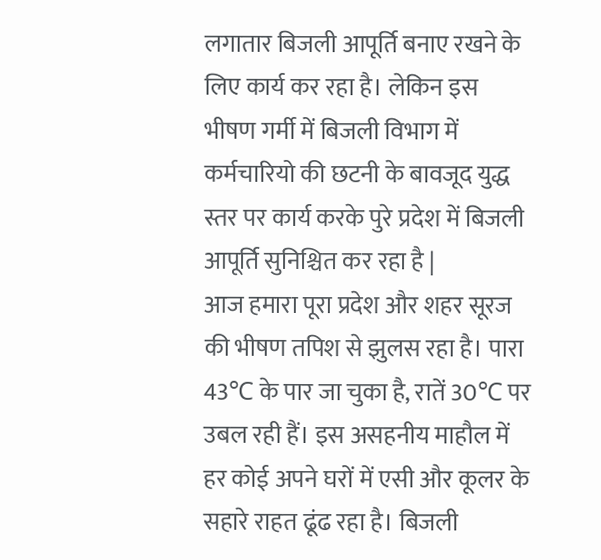लगातार बिजली आपूर्ति बनाए रखने के लिए कार्य कर रहा है। लेकिन इस भीषण गर्मी में बिजली विभाग में कर्मचारियो की छटनी के बावजूद युद्ध स्तर पर कार्य करके पुरे प्रदेश में बिजली आपूर्ति सुनिश्चित कर रहा है |
आज हमारा पूरा प्रदेश और शहर सूरज की भीषण तपिश से झुलस रहा है। पारा 43℃ के पार जा चुका है, रातें 30℃ पर उबल रही हैं। इस असहनीय माहौल में हर कोई अपने घरों में एसी और कूलर के सहारे राहत ढूंढ रहा है। बिजली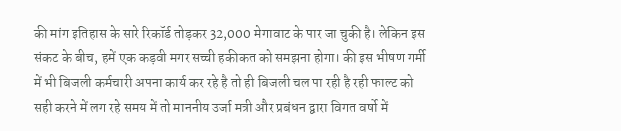की मांग इतिहास के सारे रिकॉर्ड तोड़कर 32,000 मेगावाट के पार जा चुकी है। लेकिन इस संकट के बीच, हमें एक कड़वी मगर सच्ची हकीकत को समझना होगा। की इस भीषण गर्मी में भी बिजली कर्मचारी अपना कार्य कर रहे है तो ही बिजली चल पा रही है रही फाल्ट को सही करने में लग रहे समय में तो माननीय उर्जा मत्री और प्रबंधन द्वारा विगत वर्षो में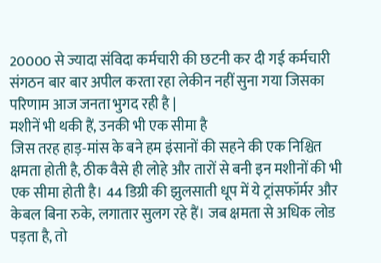20000 से ज्यादा संविदा कर्मचारी की छटनी कर दी गई कर्मचारी संगठन बार बार अपील करता रहा लेकीन नहीं सुना गया जिसका परिणाम आज जनता भुगद रही है |
मशीनें भी थकी हैं, उनकी भी एक सीमा है
जिस तरह हाड़-मांस के बने हम इंसानों की सहने की एक निश्चित क्षमता होती है, ठीक वैसे ही लोहे और तारों से बनी इन मशीनों की भी एक सीमा होती है। 44 डिग्री की झुलसाती धूप में ये ट्रांसफॉर्मर और केबल बिना रुके, लगातार सुलग रहे हैं। जब क्षमता से अधिक लोड पड़ता है, तो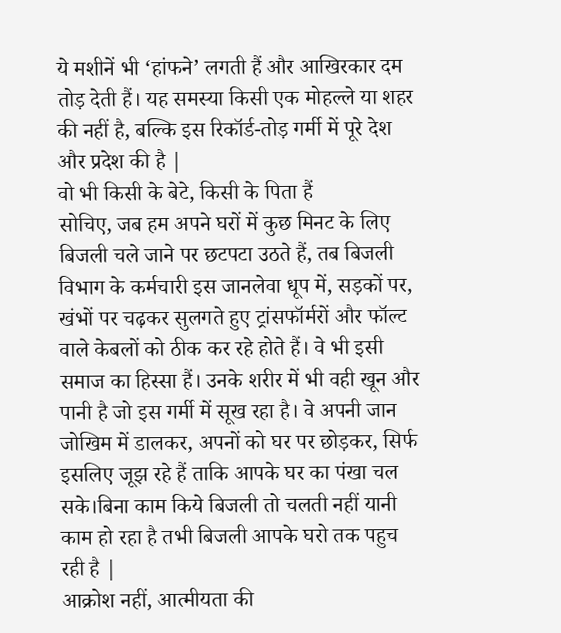ये मशीनें भी ‘हांफने’ लगती हैं और आखिरकार दम तोड़ देती हैं। यह समस्या किसी एक मोहल्ले या शहर की नहीं है, बल्कि इस रिकॉर्ड-तोड़ गर्मी में पूरे देश और प्रदेश की है |
वो भी किसी के बेटे, किसी के पिता हैं
सोचिए, जब हम अपने घरों में कुछ मिनट के लिए बिजली चले जाने पर छटपटा उठते हैं, तब बिजली विभाग के कर्मचारी इस जानलेवा धूप में, सड़कों पर, खंभों पर चढ़कर सुलगते हुए ट्रांसफॉर्मरों और फॉल्ट वाले केबलों को ठीक कर रहे होते हैं। वे भी इसी समाज का हिस्सा हैं। उनके शरीर में भी वही खून और पानी है जो इस गर्मी में सूख रहा है। वे अपनी जान जोखिम में डालकर, अपनों को घर पर छोड़कर, सिर्फ इसलिए जूझ रहे हैं ताकि आपके घर का पंखा चल सके।बिना काम किये बिजली तो चलती नहीं यानी काम हो रहा है तभी बिजली आपके घरो तक पहुच रही है |
आक्रोश नहीं, आत्मीयता की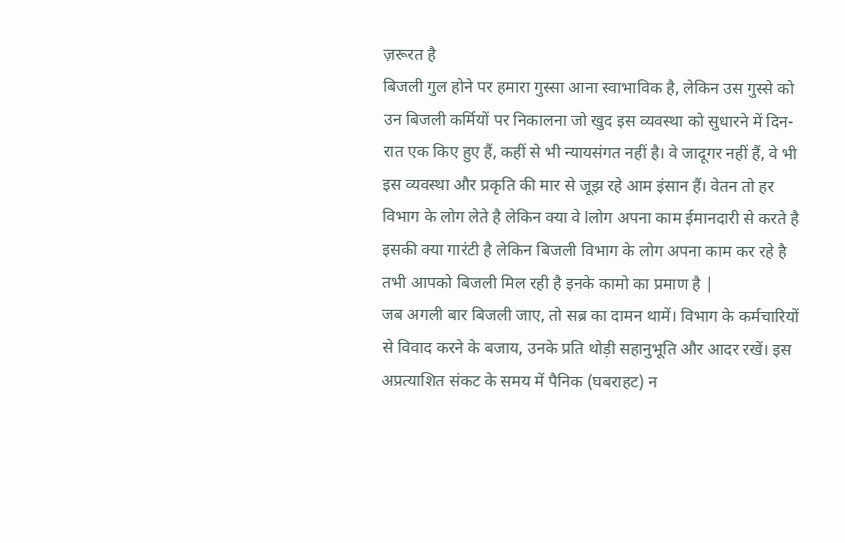ज़रूरत है
बिजली गुल होने पर हमारा गुस्सा आना स्वाभाविक है, लेकिन उस गुस्से को उन बिजली कर्मियों पर निकालना जो खुद इस व्यवस्था को सुधारने में दिन-रात एक किए हुए हैं, कहीं से भी न्यायसंगत नहीं है। वे जादूगर नहीं हैं, वे भी इस व्यवस्था और प्रकृति की मार से जूझ रहे आम इंसान हैं। वेतन तो हर विभाग के लोग लेते है लेकिन क्या वे lलोग अपना काम ईमानदारी से करते है इसकी क्या गारंटी है लेकिन बिजली विभाग के लोग अपना काम कर रहे है तभी आपको बिजली मिल रही है इनके कामो का प्रमाण है |
जब अगली बार बिजली जाए, तो सब्र का दामन थामें। विभाग के कर्मचारियों से विवाद करने के बजाय, उनके प्रति थोड़ी सहानुभूति और आदर रखें। इस अप्रत्याशित संकट के समय में पैनिक (घबराहट) न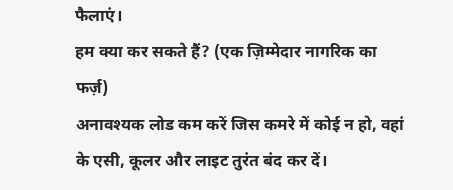फैलाएं।
हम क्या कर सकते हैं? (एक ज़िम्मेदार नागरिक का फर्ज़)
अनावश्यक लोड कम करें जिस कमरे में कोई न हो, वहां के एसी, कूलर और लाइट तुरंत बंद कर दें।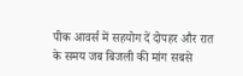पीक आवर्स में सहयोग दें दोपहर और रात के समय जब बिजली की मांग सबसे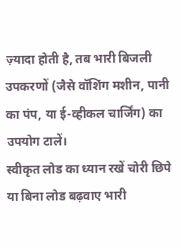ज़्यादा होती है, तब भारी बिजली उपकरणों (जैसे वॉशिंग मशीन, पानी का पंप, या ई-व्हीकल चार्जिंग) का उपयोग टालें।
स्वीकृत लोड का ध्यान रखें चोरी छिपे या बिना लोड बढ़वाए भारी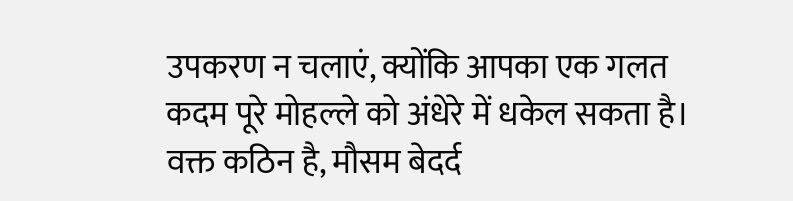उपकरण न चलाएं, क्योंकि आपका एक गलत कदम पूरे मोहल्ले को अंधेरे में धकेल सकता है।
वक्त कठिन है, मौसम बेदर्द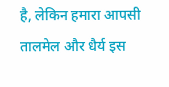है, लेकिन हमारा आपसी तालमेल और धैर्य इस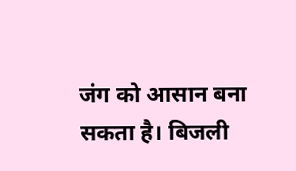जंग को आसान बना सकता है। बिजली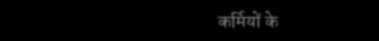कर्मियों के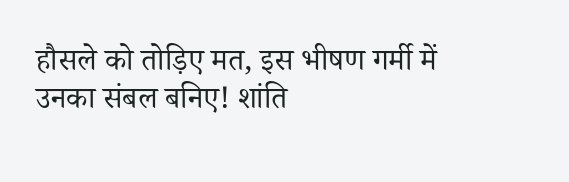हौसले को तोड़िए मत, इस भीषण गर्मी में उनका संबल बनिए! शांति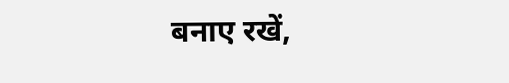बनाए रखें,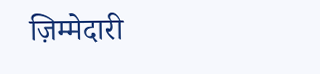ज़िम्मेदारी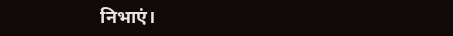निभाएं।